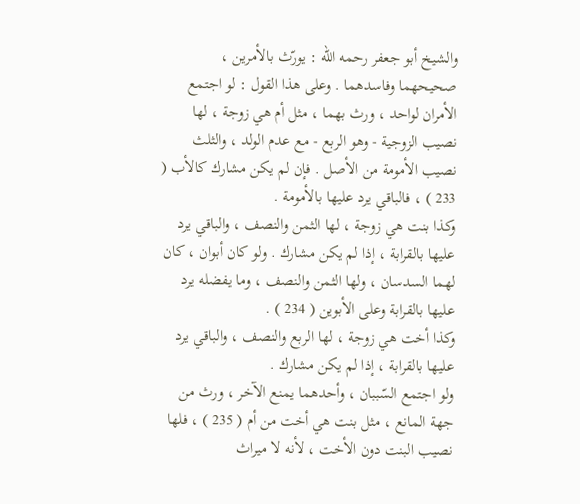والشيخ أبو جعفر رحمه اللّه : يورّث بالأمرين ، صحيحهما وفاسدهما . وعلى هذا القول : لو اجتمع الأمران لواحد ، ورث بهما ، مثل أم هي زوجة ، لها نصيب الزوجية - وهو الربع - مع عدم الولد ، والثلث نصيب الأمومة من الأصل . فإن لم يكن مشارك كالأب ( 233 ) ، فالباقي يرد عليها بالأمومة .
وكذا بنت هي زوجة ، لها الثمن والنصف ، والباقي يرد عليها بالقرابة ، إذا لم يكن مشارك . ولو كان أبوان ، كان لهما السدسان ، ولها الثمن والنصف ، وما يفضله يرد عليها بالقرابة وعلى الأبوين ( 234 ) .
وكذا أخت هي زوجة ، لها الربع والنصف ، والباقي يرد عليها بالقرابة ، إذا لم يكن مشارك .
ولو اجتمع السّببان ، وأحدهما يمنع الآخر ، ورث من جهة المانع ، مثل بنت هي أخت من أم ( 235 ) ، فلها نصيب البنت دون الأخت ، لأنه لا ميراث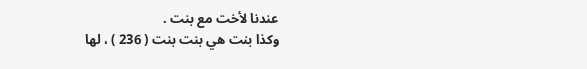عندنا لأخت مع بنت .
وكذا بنت هي بنت بنت ( 236 ) ، لها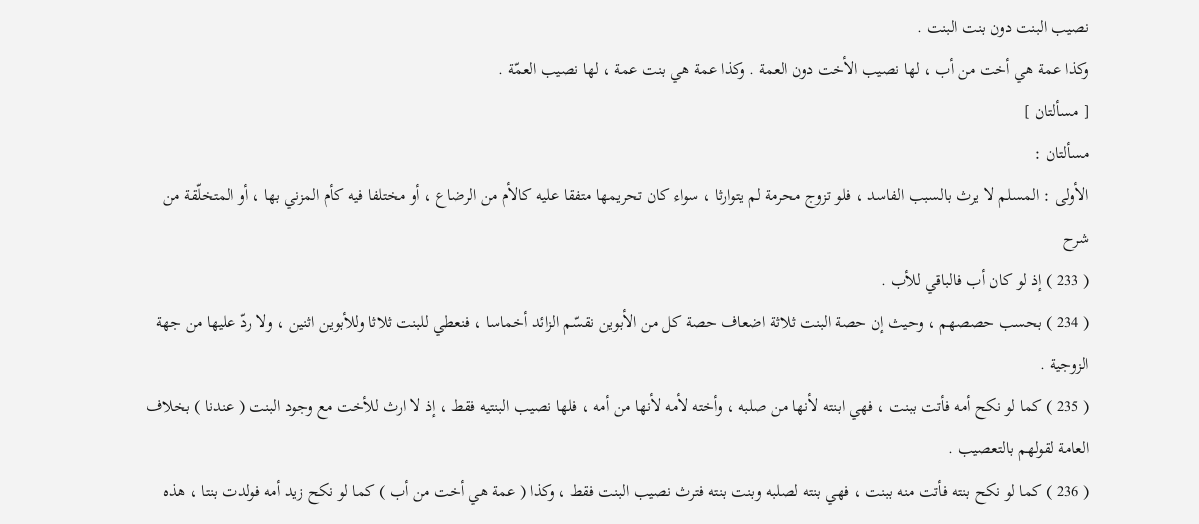نصيب البنت دون بنت البنت .
وكذا عمة هي أخت من أب ، لها نصيب الأخت دون العمة . وكذا عمة هي بنت عمة ، لها نصيب العمّة .
[ مسألتان ]
مسألتان :
الأولى : المسلم لا يرث بالسبب الفاسد ، فلو تزوج محرمة لم يتوارثا ، سواء كان تحريمها متفقا عليه كالأم من الرضاع ، أو مختلفا فيه كأم المزني بها ، أو المتخلّقة من
شرح
( 233 ) إذ لو كان أب فالباقي للأب .
( 234 ) بحسب حصصهم ، وحيث إن حصة البنت ثلاثة اضعاف حصة كل من الأبوين نقسّم الزائد أخماسا ، فنعطي للبنت ثلاثا وللأبوين اثنين ، ولا ردّ عليها من جهة الزوجية .
( 235 ) كما لو نكح أمه فأتت ببنت ، فهي ابنته لأنها من صلبه ، وأخته لأمه لأنها من أمه ، فلها نصيب البنتيه فقط ، إذ لا ارث للأخت مع وجود البنت ( عندنا ) بخلاف العامة لقولهم بالتعصيب .
( 236 ) كما لو نكح بنته فأتت منه ببنت ، فهي بنته لصلبه وبنت بنته فترث نصيب البنت فقط ، وكذا ( عمة هي أخت من أب ) كما لو نكح زيد أمه فولدت بنتا ، هذه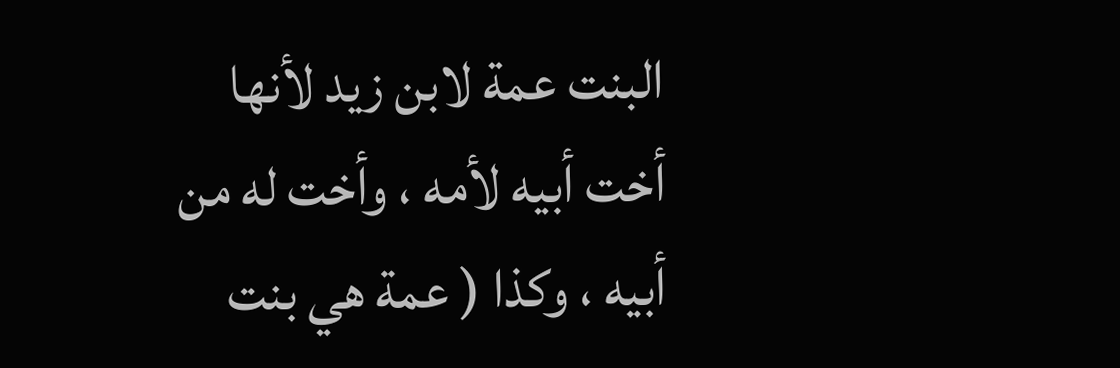البنت عمة لابن زيد لأنها أخت أبيه لأمه ، وأخت له من أبيه ، وكذا ( عمة هي بنت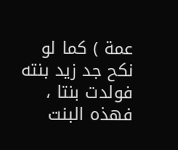عمة ) كما لو نكح جد زيد بنته فولدت بنتا ، فهذه البنت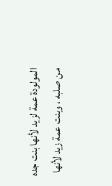المولودة عمة لزيد لأنها بنت جده من صلبه ، وبنت عمة زيد لأنها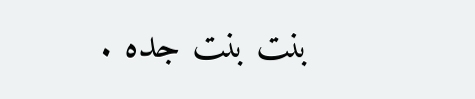بنت بنت جده .